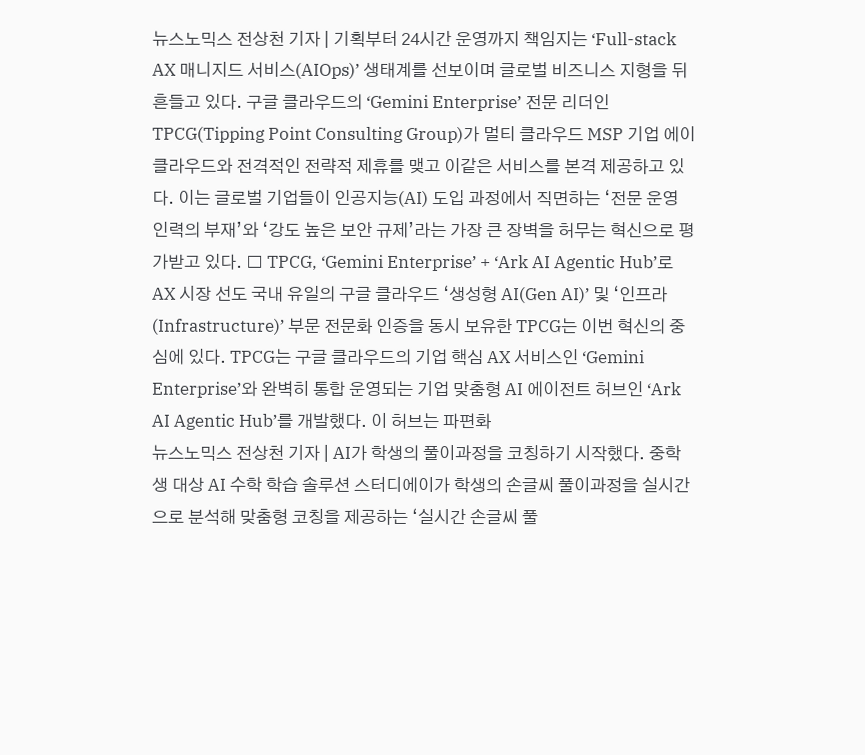뉴스노믹스 전상천 기자 | 기획부터 24시간 운영까지 책임지는 ‘Full-stack AX 매니지드 서비스(AIOps)’ 생태계를 선보이며 글로벌 비즈니스 지형을 뒤흔들고 있다. 구글 클라우드의 ‘Gemini Enterprise’ 전문 리더인 TPCG(Tipping Point Consulting Group)가 멀티 클라우드 MSP 기업 에이클라우드와 전격적인 전략적 제휴를 맺고 이같은 서비스를 본격 제공하고 있다. 이는 글로벌 기업들이 인공지능(AI) 도입 과정에서 직면하는 ‘전문 운영 인력의 부재’와 ‘강도 높은 보안 규제’라는 가장 큰 장벽을 허무는 혁신으로 평가받고 있다. □ TPCG, ‘Gemini Enterprise’ + ‘Ark AI Agentic Hub’로 AX 시장 선도 국내 유일의 구글 클라우드 ‘생성형 AI(Gen AI)’ 및 ‘인프라(Infrastructure)’ 부문 전문화 인증을 동시 보유한 TPCG는 이번 혁신의 중심에 있다. TPCG는 구글 클라우드의 기업 핵심 AX 서비스인 ‘Gemini Enterprise’와 완벽히 통합 운영되는 기업 맞춤형 AI 에이전트 허브인 ‘Ark AI Agentic Hub’를 개발했다. 이 허브는 파편화
뉴스노믹스 전상천 기자 | AI가 학생의 풀이과정을 코칭하기 시작했다. 중학생 대상 AI 수학 학습 솔루션 스터디에이가 학생의 손글씨 풀이과정을 실시간으로 분석해 맞춤형 코칭을 제공하는 ‘실시간 손글씨 풀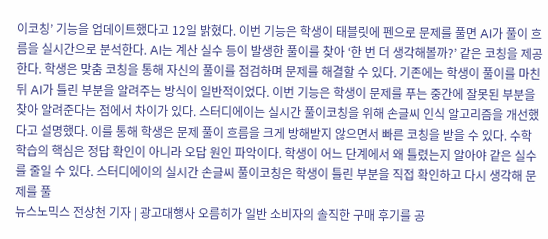이코칭’ 기능을 업데이트했다고 12일 밝혔다. 이번 기능은 학생이 태블릿에 펜으로 문제를 풀면 AI가 풀이 흐름을 실시간으로 분석한다. AI는 계산 실수 등이 발생한 풀이를 찾아 ‘한 번 더 생각해볼까?’ 같은 코칭을 제공한다. 학생은 맞춤 코칭을 통해 자신의 풀이를 점검하며 문제를 해결할 수 있다. 기존에는 학생이 풀이를 마친 뒤 AI가 틀린 부분을 알려주는 방식이 일반적이었다. 이번 기능은 학생이 문제를 푸는 중간에 잘못된 부분을 찾아 알려준다는 점에서 차이가 있다. 스터디에이는 실시간 풀이코칭을 위해 손글씨 인식 알고리즘을 개선했다고 설명했다. 이를 통해 학생은 문제 풀이 흐름을 크게 방해받지 않으면서 빠른 코칭을 받을 수 있다. 수학 학습의 핵심은 정답 확인이 아니라 오답 원인 파악이다. 학생이 어느 단계에서 왜 틀렸는지 알아야 같은 실수를 줄일 수 있다. 스터디에이의 실시간 손글씨 풀이코칭은 학생이 틀린 부분을 직접 확인하고 다시 생각해 문제를 풀
뉴스노믹스 전상천 기자 | 광고대행사 오름히가 일반 소비자의 솔직한 구매 후기를 공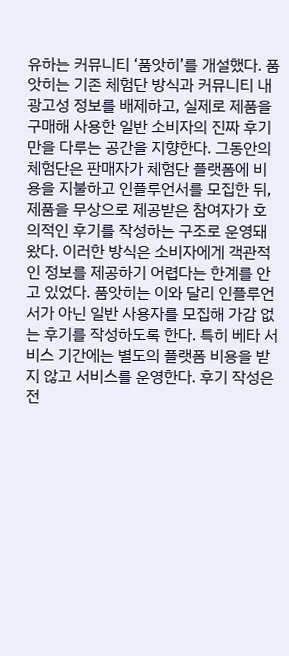유하는 커뮤니티 ‘품앗히’를 개설했다. 품앗히는 기존 체험단 방식과 커뮤니티 내 광고성 정보를 배제하고, 실제로 제품을 구매해 사용한 일반 소비자의 진짜 후기만을 다루는 공간을 지향한다. 그동안의 체험단은 판매자가 체험단 플랫폼에 비용을 지불하고 인플루언서를 모집한 뒤, 제품을 무상으로 제공받은 참여자가 호의적인 후기를 작성하는 구조로 운영돼 왔다. 이러한 방식은 소비자에게 객관적인 정보를 제공하기 어렵다는 한계를 안고 있었다. 품앗히는 이와 달리 인플루언서가 아닌 일반 사용자를 모집해 가감 없는 후기를 작성하도록 한다. 특히 베타 서비스 기간에는 별도의 플랫폼 비용을 받지 않고 서비스를 운영한다. 후기 작성은 전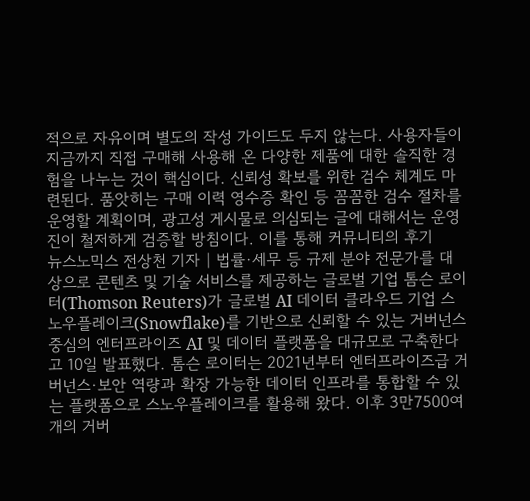적으로 자유이며 별도의 작성 가이드도 두지 않는다. 사용자들이 지금까지 직접 구매해 사용해 온 다양한 제품에 대한 솔직한 경험을 나누는 것이 핵심이다. 신뢰성 확보를 위한 검수 체계도 마련된다. 품앗히는 구매 이력 영수증 확인 등 꼼꼼한 검수 절차를 운영할 계획이며, 광고성 게시물로 의심되는 글에 대해서는 운영진이 철저하게 검증할 방침이다. 이를 통해 커뮤니티의 후기
뉴스노믹스 전상천 기자 | 법률·세무 등 규제 분야 전문가를 대상으로 콘텐츠 및 기술 서비스를 제공하는 글로벌 기업 톰슨 로이터(Thomson Reuters)가 글로벌 AI 데이터 클라우드 기업 스노우플레이크(Snowflake)를 기반으로 신뢰할 수 있는 거버넌스 중심의 엔터프라이즈 AI 및 데이터 플랫폼을 대규모로 구축한다고 10일 발표했다. 톰슨 로이터는 2021년부터 엔터프라이즈급 거버넌스·보안 역량과 확장 가능한 데이터 인프라를 통합할 수 있는 플랫폼으로 스노우플레이크를 활용해 왔다. 이후 3만7500여 개의 거버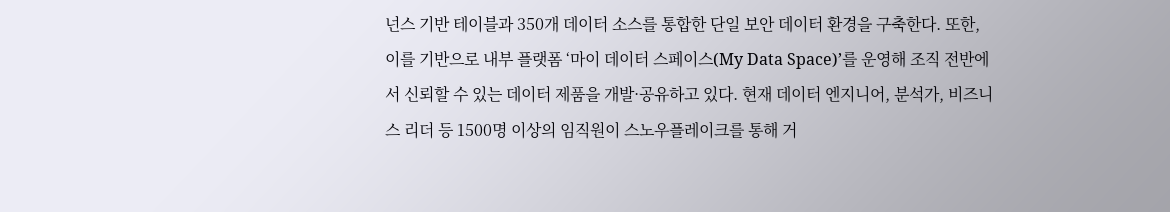넌스 기반 테이블과 350개 데이터 소스를 통합한 단일 보안 데이터 환경을 구축한다. 또한, 이를 기반으로 내부 플랫폼 ‘마이 데이터 스페이스(My Data Space)’를 운영해 조직 전반에서 신뢰할 수 있는 데이터 제품을 개발·공유하고 있다. 현재 데이터 엔지니어, 분석가, 비즈니스 리더 등 1500명 이상의 임직원이 스노우플레이크를 통해 거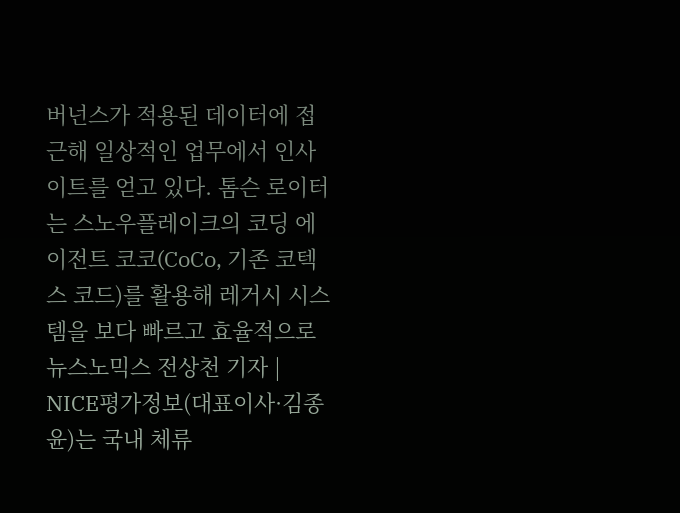버넌스가 적용된 데이터에 접근해 일상적인 업무에서 인사이트를 얻고 있다. 톰슨 로이터는 스노우플레이크의 코딩 에이전트 코코(CoCo, 기존 코텍스 코드)를 활용해 레거시 시스템을 보다 빠르고 효율적으로
뉴스노믹스 전상천 기자 | NICE평가정보(대표이사·김종윤)는 국내 체류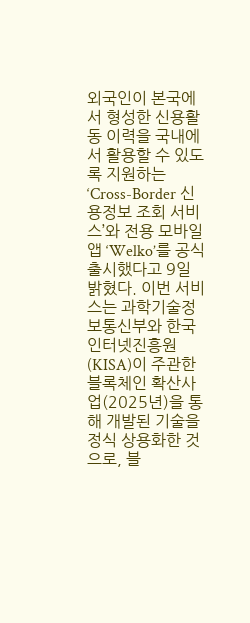외국인이 본국에서 형성한 신용활동 이력을 국내에서 활용할 수 있도록 지원하는 ‘Cross-Border 신용정보 조회 서비스’와 전용 모바일 앱 ‘Welko’를 공식 출시했다고 9일 밝혔다. 이번 서비스는 과학기술정보통신부와 한국인터넷진흥원(KISA)이 주관한 블록체인 확산사업(2025년)을 통해 개발된 기술을 정식 상용화한 것으로, 블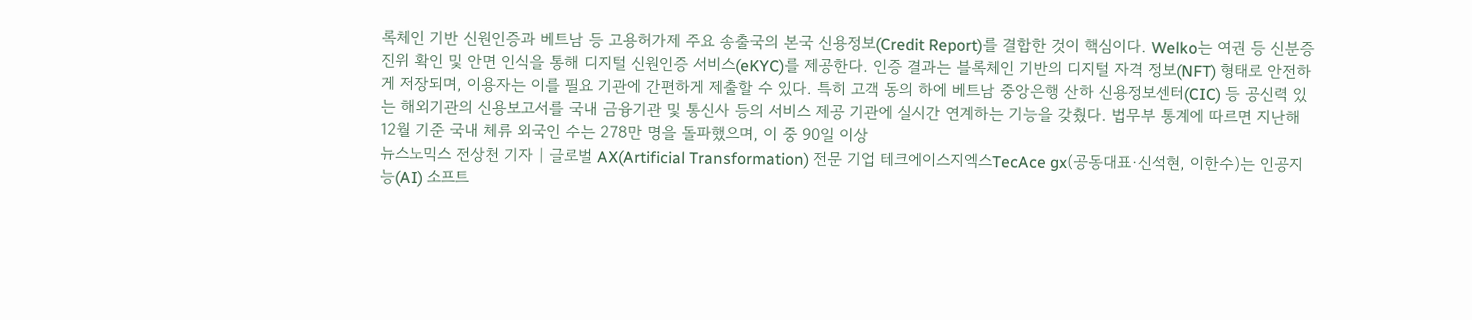록체인 기반 신원인증과 베트남 등 고용허가제 주요 송출국의 본국 신용정보(Credit Report)를 결합한 것이 핵심이다. Welko는 여권 등 신분증 진위 확인 및 안면 인식을 통해 디지털 신원인증 서비스(eKYC)를 제공한다. 인증 결과는 블록체인 기반의 디지털 자격 정보(NFT) 형태로 안전하게 저장되며, 이용자는 이를 필요 기관에 간편하게 제출할 수 있다. 특히 고객 동의 하에 베트남 중앙은행 산하 신용정보센터(CIC) 등 공신력 있는 해외기관의 신용보고서를 국내 금융기관 및 통신사 등의 서비스 제공 기관에 실시간 연계하는 기능을 갖췄다. 법무부 통계에 따르면 지난해 12월 기준 국내 체류 외국인 수는 278만 명을 돌파했으며, 이 중 90일 이상
뉴스노믹스 전상천 기자 | 글로벌 AX(Artificial Transformation) 전문 기업 테크에이스지엑스TecAce gx(공동대표·신석현, 이한수)는 인공지능(AI) 소프트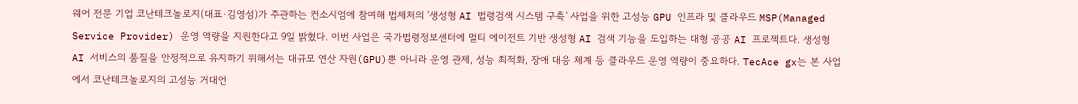웨어 전문 기업 코난테크놀로지(대표·김영섬)가 주관하는 컨소시엄에 참여해 법제처의 ‘생성형 AI 법령검색 시스템 구축’ 사업을 위한 고성능 GPU 인프라 및 클라우드 MSP(Managed Service Provider) 운영 역량을 지원한다고 9일 밝혔다. 이번 사업은 국가법령정보센터에 멀티 에이전트 기반 생성형 AI 검색 기능을 도입하는 대형 공공 AI 프로젝트다. 생성형 AI 서비스의 품질을 안정적으로 유지하기 위해서는 대규모 연산 자원(GPU)뿐 아니라 운영 관제, 성능 최적화, 장애 대응 체계 등 클라우드 운영 역량이 중요하다. TecAce gx는 본 사업에서 코난테크놀로지의 고성능 거대언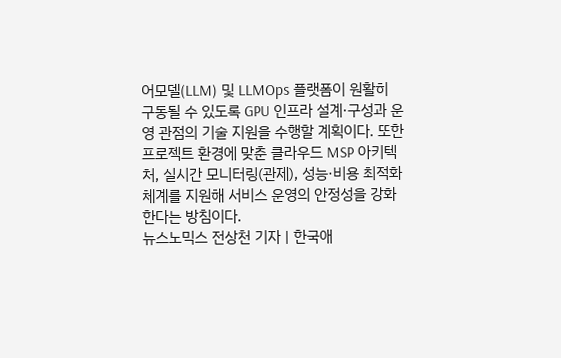어모델(LLM) 및 LLMOps 플랫폼이 원활히 구동될 수 있도록 GPU 인프라 설계·구성과 운영 관점의 기술 지원을 수행할 계획이다. 또한 프로젝트 환경에 맞춘 클라우드 MSP 아키텍처, 실시간 모니터링(관제), 성능·비용 최적화 체계를 지원해 서비스 운영의 안정성을 강화한다는 방침이다.
뉴스노믹스 전상천 기자 | 한국애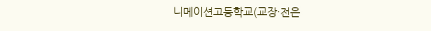니메이션고등학교(교장·전은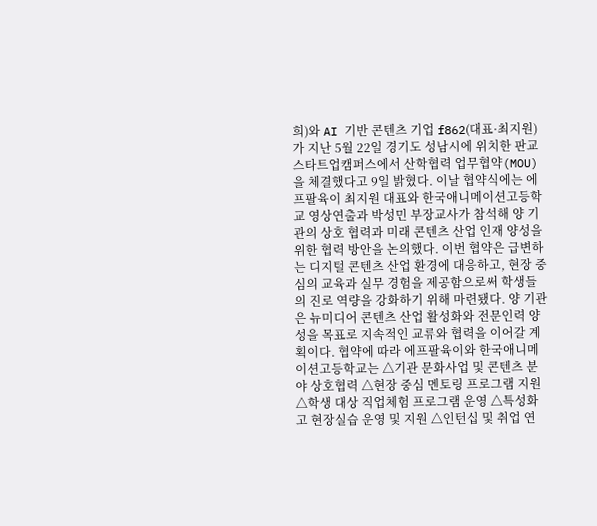희)와 AI 기반 콘텐츠 기업 f862(대표·최지원)가 지난 5월 22일 경기도 성남시에 위치한 판교 스타트업캠퍼스에서 산학협력 업무협약(MOU)을 체결했다고 9일 밝혔다. 이날 협약식에는 에프팔육이 최지원 대표와 한국애니메이션고등학교 영상연출과 박성민 부장교사가 참석해 양 기관의 상호 협력과 미래 콘텐츠 산업 인재 양성을 위한 협력 방안을 논의했다. 이번 협약은 급변하는 디지털 콘텐츠 산업 환경에 대응하고, 현장 중심의 교육과 실무 경험을 제공함으로써 학생들의 진로 역량을 강화하기 위해 마련됐다. 양 기관은 뉴미디어 콘텐츠 산업 활성화와 전문인력 양성을 목표로 지속적인 교류와 협력을 이어갈 계획이다. 협약에 따라 에프팔육이와 한국애니메이션고등학교는 △기관 문화사업 및 콘텐츠 분야 상호협력 △현장 중심 멘토링 프로그램 지원 △학생 대상 직업체험 프로그램 운영 △특성화고 현장실습 운영 및 지원 △인턴십 및 취업 연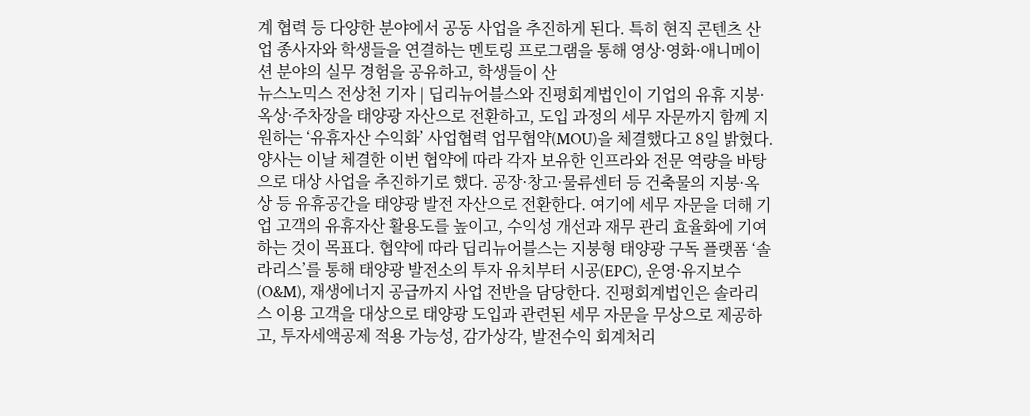계 협력 등 다양한 분야에서 공동 사업을 추진하게 된다. 특히 현직 콘텐츠 산업 종사자와 학생들을 연결하는 멘토링 프로그램을 통해 영상·영화·애니메이션 분야의 실무 경험을 공유하고, 학생들이 산
뉴스노믹스 전상천 기자 | 딥리뉴어블스와 진평회계법인이 기업의 유휴 지붕·옥상·주차장을 태양광 자산으로 전환하고, 도입 과정의 세무 자문까지 함께 지원하는 ‘유휴자산 수익화’ 사업협력 업무협약(MOU)을 체결했다고 8일 밝혔다. 양사는 이날 체결한 이번 협약에 따라 각자 보유한 인프라와 전문 역량을 바탕으로 대상 사업을 추진하기로 했다. 공장·창고·물류센터 등 건축물의 지붕·옥상 등 유휴공간을 태양광 발전 자산으로 전환한다. 여기에 세무 자문을 더해 기업 고객의 유휴자산 활용도를 높이고, 수익성 개선과 재무 관리 효율화에 기여하는 것이 목표다. 협약에 따라 딥리뉴어블스는 지붕형 태양광 구독 플랫폼 ‘솔라리스’를 통해 태양광 발전소의 투자 유치부터 시공(EPC), 운영·유지보수(O&M), 재생에너지 공급까지 사업 전반을 담당한다. 진평회계법인은 솔라리스 이용 고객을 대상으로 태양광 도입과 관련된 세무 자문을 무상으로 제공하고, 투자세액공제 적용 가능성, 감가상각, 발전수익 회계처리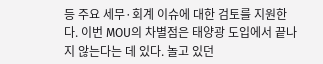등 주요 세무·회계 이슈에 대한 검토를 지원한다. 이번 MOU의 차별점은 태양광 도입에서 끝나지 않는다는 데 있다. 놀고 있던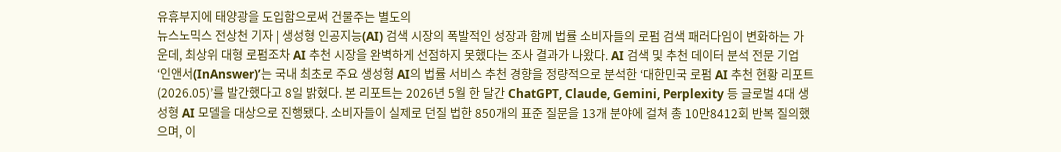유휴부지에 태양광을 도입함으로써 건물주는 별도의
뉴스노믹스 전상천 기자 | 생성형 인공지능(AI) 검색 시장의 폭발적인 성장과 함께 법률 소비자들의 로펌 검색 패러다임이 변화하는 가운데, 최상위 대형 로펌조차 AI 추천 시장을 완벽하게 선점하지 못했다는 조사 결과가 나왔다. AI 검색 및 추천 데이터 분석 전문 기업 ‘인앤서(InAnswer)’는 국내 최초로 주요 생성형 AI의 법률 서비스 추천 경향을 정량적으로 분석한 ‘대한민국 로펌 AI 추천 현황 리포트(2026.05)’를 발간했다고 8일 밝혔다. 본 리포트는 2026년 5월 한 달간 ChatGPT, Claude, Gemini, Perplexity 등 글로벌 4대 생성형 AI 모델을 대상으로 진행됐다. 소비자들이 실제로 던질 법한 850개의 표준 질문을 13개 분야에 걸쳐 총 10만8412회 반복 질의했으며, 이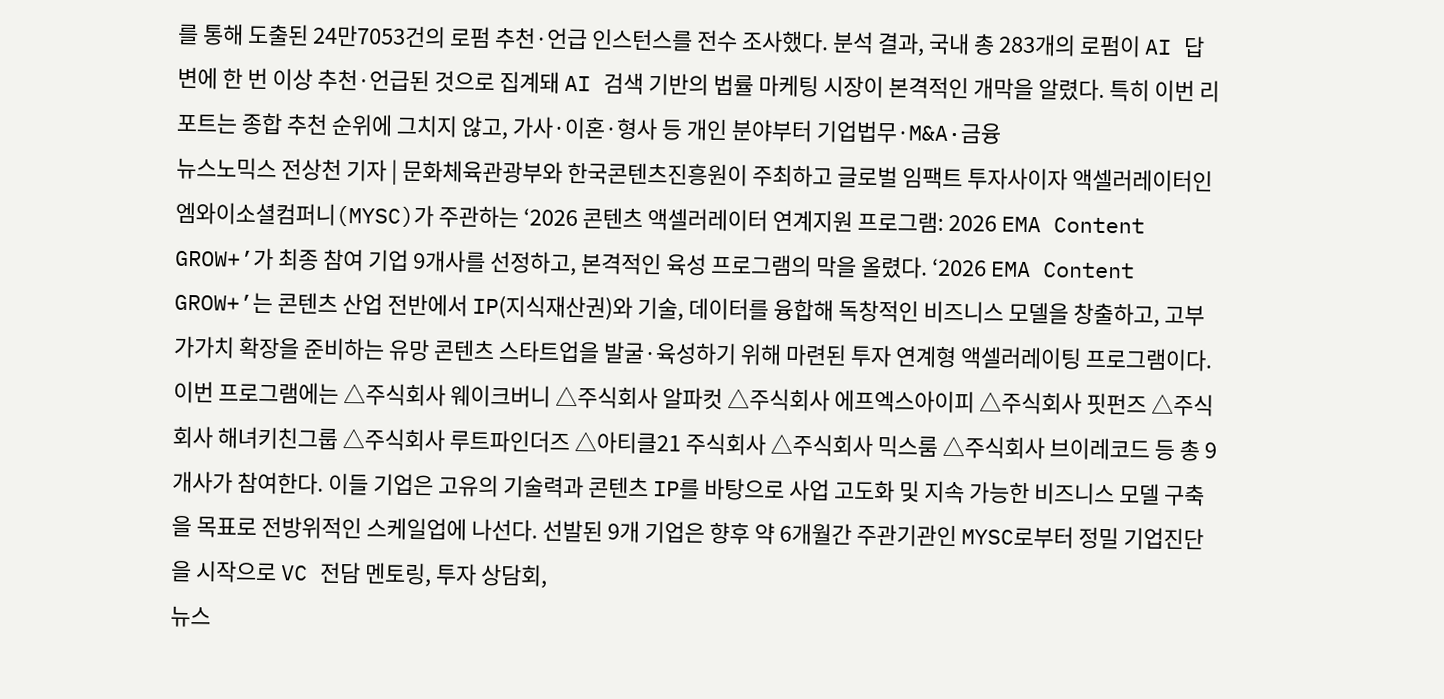를 통해 도출된 24만7053건의 로펌 추천·언급 인스턴스를 전수 조사했다. 분석 결과, 국내 총 283개의 로펌이 AI 답변에 한 번 이상 추천·언급된 것으로 집계돼 AI 검색 기반의 법률 마케팅 시장이 본격적인 개막을 알렸다. 특히 이번 리포트는 종합 추천 순위에 그치지 않고, 가사·이혼·형사 등 개인 분야부터 기업법무·M&A·금융
뉴스노믹스 전상천 기자 | 문화체육관광부와 한국콘텐츠진흥원이 주최하고 글로벌 임팩트 투자사이자 액셀러레이터인 엠와이소셜컴퍼니(MYSC)가 주관하는 ‘2026 콘텐츠 액셀러레이터 연계지원 프로그램: 2026 EMA Content GROW+’가 최종 참여 기업 9개사를 선정하고, 본격적인 육성 프로그램의 막을 올렸다. ‘2026 EMA Content GROW+’는 콘텐츠 산업 전반에서 IP(지식재산권)와 기술, 데이터를 융합해 독창적인 비즈니스 모델을 창출하고, 고부가가치 확장을 준비하는 유망 콘텐츠 스타트업을 발굴·육성하기 위해 마련된 투자 연계형 액셀러레이팅 프로그램이다. 이번 프로그램에는 △주식회사 웨이크버니 △주식회사 알파컷 △주식회사 에프엑스아이피 △주식회사 핏펀즈 △주식회사 해녀키친그룹 △주식회사 루트파인더즈 △아티클21 주식회사 △주식회사 믹스룸 △주식회사 브이레코드 등 총 9개사가 참여한다. 이들 기업은 고유의 기술력과 콘텐츠 IP를 바탕으로 사업 고도화 및 지속 가능한 비즈니스 모델 구축을 목표로 전방위적인 스케일업에 나선다. 선발된 9개 기업은 향후 약 6개월간 주관기관인 MYSC로부터 정밀 기업진단을 시작으로 VC 전담 멘토링, 투자 상담회,
뉴스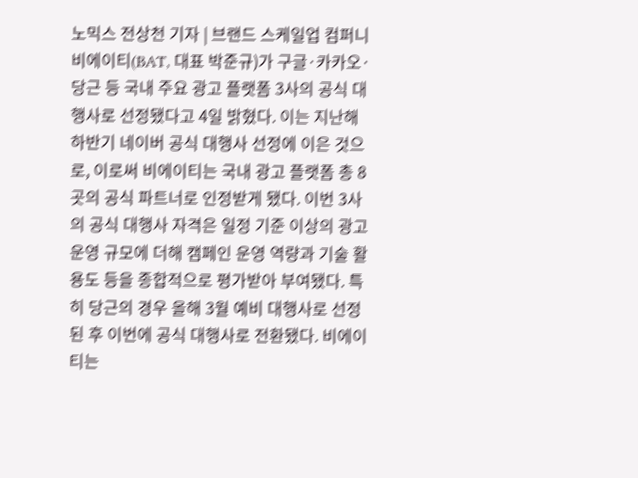노믹스 전상천 기자 | 브랜드 스케일업 컴퍼니 비에이티(BAT, 대표 박준규)가 구글·카카오·당근 등 국내 주요 광고 플랫폼 3사의 공식 대행사로 선정됐다고 4일 밝혔다. 이는 지난해 하반기 네이버 공식 대행사 선정에 이은 것으로, 이로써 비에이티는 국내 광고 플랫폼 총 8곳의 공식 파트너로 인정받게 됐다. 이번 3사의 공식 대행사 자격은 일정 기준 이상의 광고 운영 규모에 더해 캠페인 운영 역량과 기술 활용도 등을 종합적으로 평가받아 부여됐다. 특히 당근의 경우 올해 3월 예비 대행사로 선정된 후 이번에 공식 대행사로 전환됐다. 비에이티는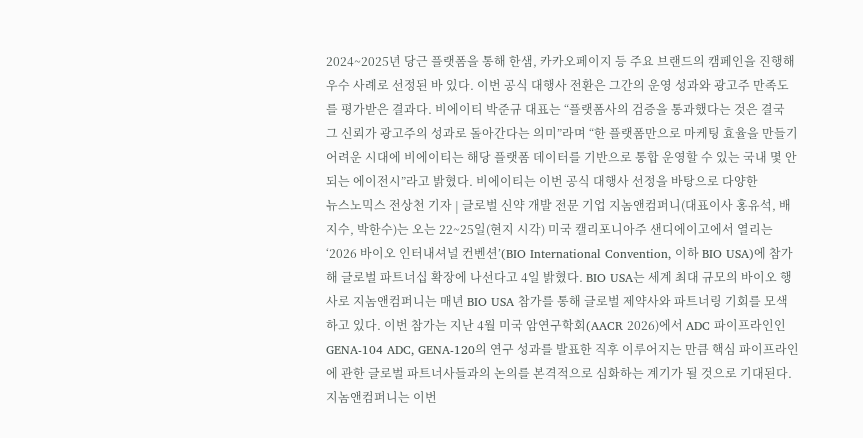2024~2025년 당근 플랫폼을 통해 한샘, 카카오페이지 등 주요 브랜드의 캠페인을 진행해 우수 사례로 선정된 바 있다. 이번 공식 대행사 전환은 그간의 운영 성과와 광고주 만족도를 평가받은 결과다. 비에이티 박준규 대표는 “플랫폼사의 검증을 통과했다는 것은 결국 그 신뢰가 광고주의 성과로 돌아간다는 의미”라며 “한 플랫폼만으로 마케팅 효율을 만들기 어려운 시대에 비에이티는 해당 플랫폼 데이터를 기반으로 통합 운영할 수 있는 국내 몇 안 되는 에이전시”라고 밝혔다. 비에이티는 이번 공식 대행사 선정을 바탕으로 다양한
뉴스노믹스 전상천 기자 | 글로벌 신약 개발 전문 기업 지놈앤컴퍼니(대표이사 홍유석, 배지수, 박한수)는 오는 22~25일(현지 시각) 미국 캘리포니아주 샌디에이고에서 열리는 ‘2026 바이오 인터내셔널 컨벤션’(BIO International Convention, 이하 BIO USA)에 참가해 글로벌 파트너십 확장에 나선다고 4일 밝혔다. BIO USA는 세계 최대 규모의 바이오 행사로 지놈앤컴퍼니는 매년 BIO USA 참가를 통해 글로벌 제약사와 파트너링 기회를 모색하고 있다. 이번 참가는 지난 4월 미국 암연구학회(AACR 2026)에서 ADC 파이프라인인 GENA-104 ADC, GENA-120의 연구 성과를 발표한 직후 이루어지는 만큼 핵심 파이프라인에 관한 글로벌 파트너사들과의 논의를 본격적으로 심화하는 계기가 될 것으로 기대된다. 지놈앤컴퍼니는 이번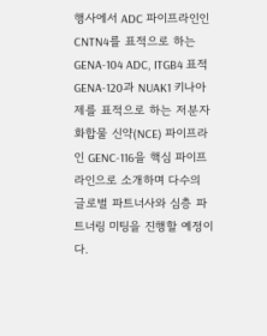행사에서 ADC 파이프라인인 CNTN4를 표적으로 하는 GENA-104 ADC, ITGB4 표적 GENA-120과 NUAK1 키나아제를 표적으로 하는 저분자 화합물 신약(NCE) 파이프라인 GENC-116을 핵심 파이프라인으로 소개하며 다수의 글로벌 파트너사와 심층 파트너링 미팅을 진행할 예정이다.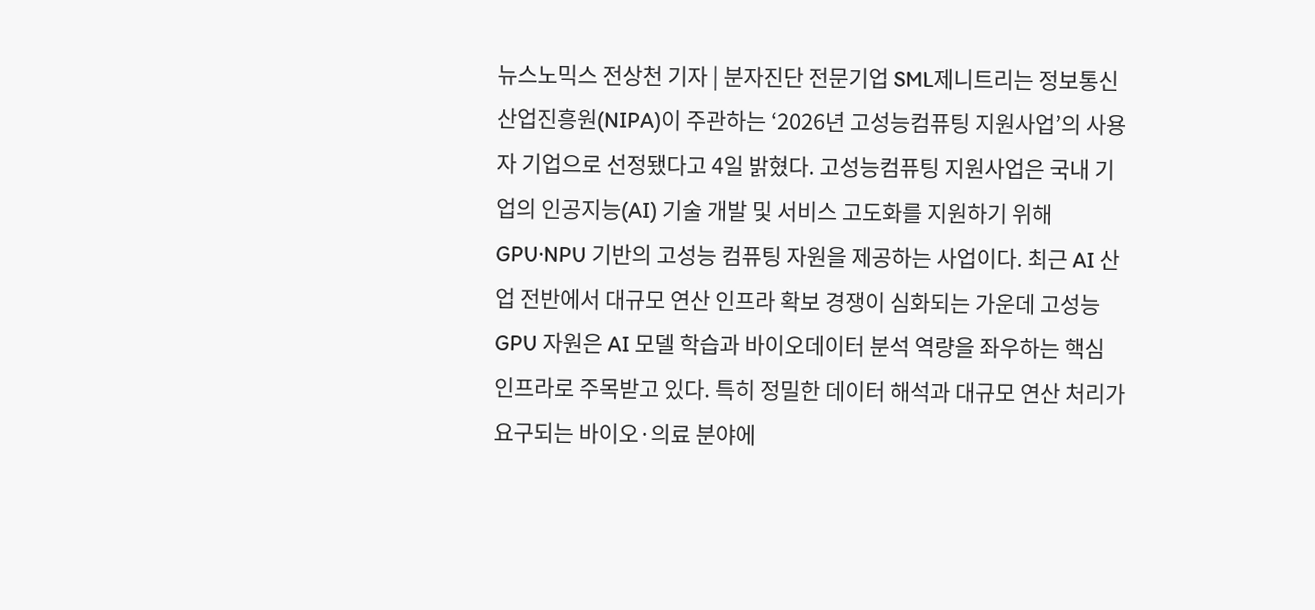뉴스노믹스 전상천 기자 | 분자진단 전문기업 SML제니트리는 정보통신산업진흥원(NIPA)이 주관하는 ‘2026년 고성능컴퓨팅 지원사업’의 사용자 기업으로 선정됐다고 4일 밝혔다. 고성능컴퓨팅 지원사업은 국내 기업의 인공지능(AI) 기술 개발 및 서비스 고도화를 지원하기 위해 GPU·NPU 기반의 고성능 컴퓨팅 자원을 제공하는 사업이다. 최근 AI 산업 전반에서 대규모 연산 인프라 확보 경쟁이 심화되는 가운데 고성능 GPU 자원은 AI 모델 학습과 바이오데이터 분석 역량을 좌우하는 핵심 인프라로 주목받고 있다. 특히 정밀한 데이터 해석과 대규모 연산 처리가 요구되는 바이오·의료 분야에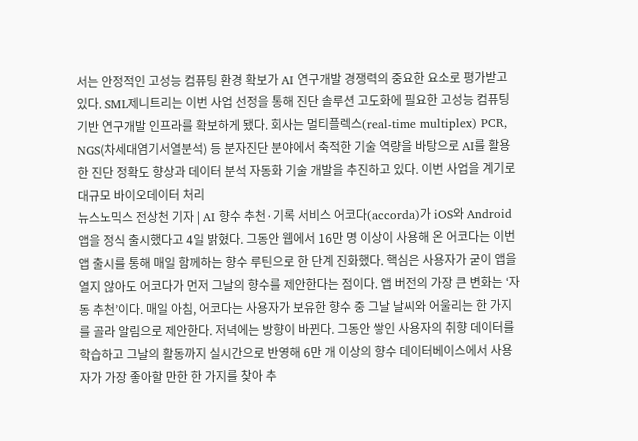서는 안정적인 고성능 컴퓨팅 환경 확보가 AI 연구개발 경쟁력의 중요한 요소로 평가받고 있다. SML제니트리는 이번 사업 선정을 통해 진단 솔루션 고도화에 필요한 고성능 컴퓨팅 기반 연구개발 인프라를 확보하게 됐다. 회사는 멀티플렉스(real-time multiplex) PCR, NGS(차세대염기서열분석) 등 분자진단 분야에서 축적한 기술 역량을 바탕으로 AI를 활용한 진단 정확도 향상과 데이터 분석 자동화 기술 개발을 추진하고 있다. 이번 사업을 계기로 대규모 바이오데이터 처리
뉴스노믹스 전상천 기자 | AI 향수 추천·기록 서비스 어코다(accorda)가 iOS와 Android 앱을 정식 출시했다고 4일 밝혔다. 그동안 웹에서 16만 명 이상이 사용해 온 어코다는 이번 앱 출시를 통해 매일 함께하는 향수 루틴으로 한 단계 진화했다. 핵심은 사용자가 굳이 앱을 열지 않아도 어코다가 먼저 그날의 향수를 제안한다는 점이다. 앱 버전의 가장 큰 변화는 ‘자동 추천’이다. 매일 아침, 어코다는 사용자가 보유한 향수 중 그날 날씨와 어울리는 한 가지를 골라 알림으로 제안한다. 저녁에는 방향이 바뀐다. 그동안 쌓인 사용자의 취향 데이터를 학습하고 그날의 활동까지 실시간으로 반영해 6만 개 이상의 향수 데이터베이스에서 사용자가 가장 좋아할 만한 한 가지를 찾아 추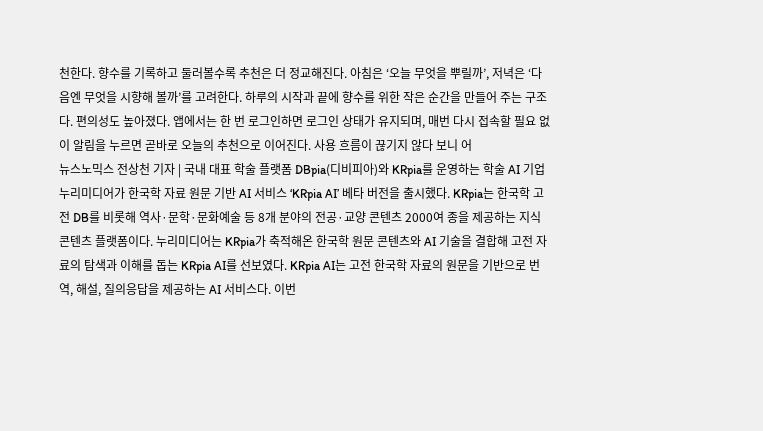천한다. 향수를 기록하고 둘러볼수록 추천은 더 정교해진다. 아침은 ‘오늘 무엇을 뿌릴까’, 저녁은 ‘다음엔 무엇을 시향해 볼까’를 고려한다. 하루의 시작과 끝에 향수를 위한 작은 순간을 만들어 주는 구조다. 편의성도 높아졌다. 앱에서는 한 번 로그인하면 로그인 상태가 유지되며, 매번 다시 접속할 필요 없이 알림을 누르면 곧바로 오늘의 추천으로 이어진다. 사용 흐름이 끊기지 않다 보니 어
뉴스노믹스 전상천 기자 | 국내 대표 학술 플랫폼 DBpia(디비피아)와 KRpia를 운영하는 학술 AI 기업 누리미디어가 한국학 자료 원문 기반 AI 서비스 ‘KRpia AI’ 베타 버전을 출시했다. KRpia는 한국학 고전 DB를 비롯해 역사·문학·문화예술 등 8개 분야의 전공·교양 콘텐츠 2000여 종을 제공하는 지식 콘텐츠 플랫폼이다. 누리미디어는 KRpia가 축적해온 한국학 원문 콘텐츠와 AI 기술을 결합해 고전 자료의 탐색과 이해를 돕는 KRpia AI를 선보였다. KRpia AI는 고전 한국학 자료의 원문을 기반으로 번역, 해설, 질의응답을 제공하는 AI 서비스다. 이번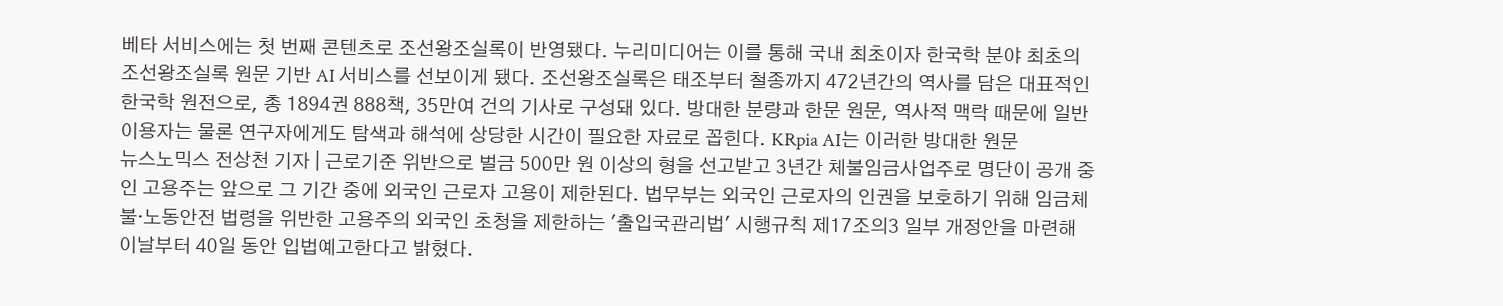베타 서비스에는 첫 번째 콘텐츠로 조선왕조실록이 반영됐다. 누리미디어는 이를 통해 국내 최초이자 한국학 분야 최초의 조선왕조실록 원문 기반 AI 서비스를 선보이게 됐다. 조선왕조실록은 태조부터 철종까지 472년간의 역사를 담은 대표적인 한국학 원전으로, 총 1894권 888책, 35만여 건의 기사로 구성돼 있다. 방대한 분량과 한문 원문, 역사적 맥락 때문에 일반 이용자는 물론 연구자에게도 탐색과 해석에 상당한 시간이 필요한 자료로 꼽힌다. KRpia AI는 이러한 방대한 원문
뉴스노믹스 전상천 기자 | 근로기준 위반으로 벌금 500만 원 이상의 형을 선고받고 3년간 체불임금사업주로 명단이 공개 중인 고용주는 앞으로 그 기간 중에 외국인 근로자 고용이 제한된다. 법무부는 외국인 근로자의 인권을 보호하기 위해 임금체불·노동안전 법령을 위반한 고용주의 외국인 초청을 제한하는 '출입국관리법' 시행규칙 제17조의3 일부 개정안을 마련해 이날부터 40일 동안 입법예고한다고 밝혔다.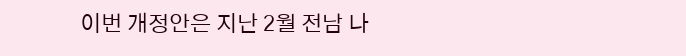이번 개정안은 지난 2월 전남 나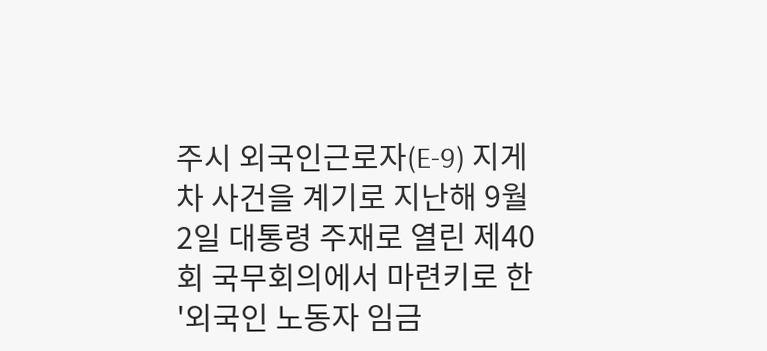주시 외국인근로자(E-9) 지게차 사건을 계기로 지난해 9월 2일 대통령 주재로 열린 제40회 국무회의에서 마련키로 한 '외국인 노동자 임금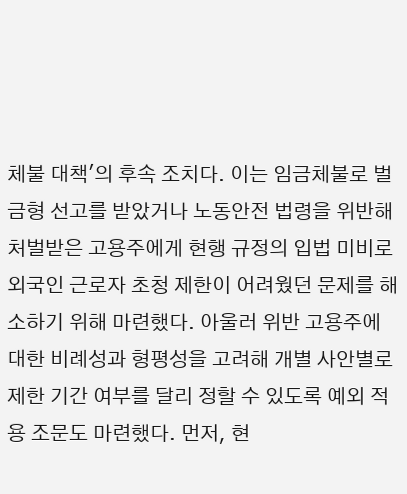체불 대책'의 후속 조치다. 이는 임금체불로 벌금형 선고를 받았거나 노동안전 법령을 위반해 처벌받은 고용주에게 현행 규정의 입법 미비로 외국인 근로자 초청 제한이 어려웠던 문제를 해소하기 위해 마련했다. 아울러 위반 고용주에 대한 비례성과 형평성을 고려해 개별 사안별로 제한 기간 여부를 달리 정할 수 있도록 예외 적용 조문도 마련했다. 먼저, 현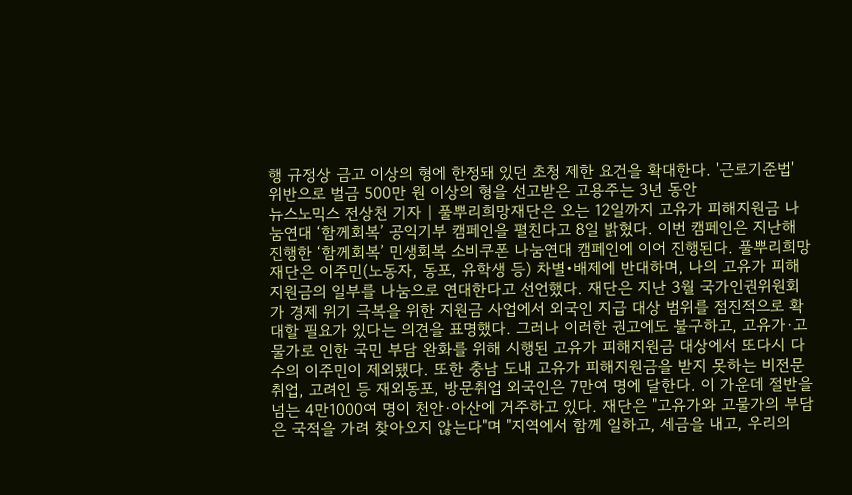행 규정상 금고 이상의 형에 한정돼 있던 초청 제한 요건을 확대한다. '근로기준법' 위반으로 벌금 500만 원 이상의 형을 선고받은 고용주는 3년 동안
뉴스노믹스 전상천 기자 | 풀뿌리희망재단은 오는 12일까지 고유가 피해지원금 나눔연대 ‘함께회복’ 공익기부 캠페인을 펼친다고 8일 밝혔다. 이번 캠페인은 지난해 진행한 ‘함께회복’ 민생회복 소비쿠폰 나눔연대 캠페인에 이어 진행된다. 풀뿌리희망재단은 이주민(노동자, 동포, 유학생 등) 차별•배제에 반대하며, 나의 고유가 피해지원금의 일부를 나눔으로 연대한다고 선언했다. 재단은 지난 3월 국가인권위원회가 경제 위기 극복을 위한 지원금 사업에서 외국인 지급 대상 범위를 점진적으로 확대할 필요가 있다는 의견을 표명했다. 그러나 이러한 권고에도 불구하고, 고유가·고물가로 인한 국민 부담 완화를 위해 시행된 고유가 피해지원금 대상에서 또다시 다수의 이주민이 제외됐다. 또한 충남 도내 고유가 피해지원금을 받지 못하는 비전문취업, 고려인 등 재외동포, 방문취업 외국인은 7만여 명에 달한다. 이 가운데 절반을 넘는 4만1000여 명이 천안·아산에 거주하고 있다. 재단은 "고유가와 고물가의 부담은 국적을 가려 찾아오지 않는다"며 "지역에서 함께 일하고, 세금을 내고, 우리의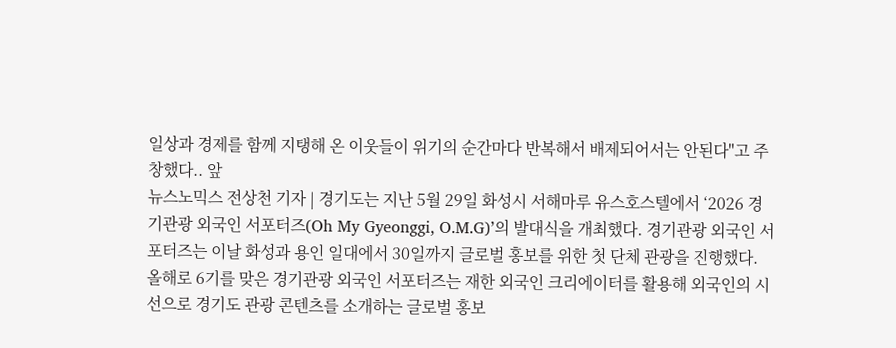일상과 경제를 함께 지탱해 온 이웃들이 위기의 순간마다 반복해서 배제되어서는 안된다"고 주창했다.. 앞
뉴스노믹스 전상천 기자 | 경기도는 지난 5월 29일 화성시 서해마루 유스호스텔에서 ‘2026 경기관광 외국인 서포터즈(Oh My Gyeonggi, O.M.G)’의 발대식을 개최했다. 경기관광 외국인 서포터즈는 이날 화성과 용인 일대에서 30일까지 글로벌 홍보를 위한 첫 단체 관광을 진행했다. 올해로 6기를 맞은 경기관광 외국인 서포터즈는 재한 외국인 크리에이터를 활용해 외국인의 시선으로 경기도 관광 콘텐츠를 소개하는 글로벌 홍보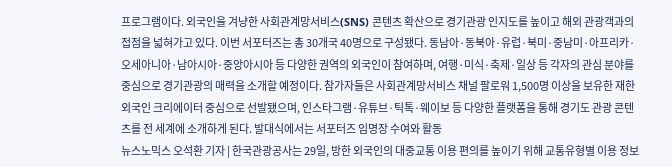프로그램이다. 외국인을 겨냥한 사회관계망서비스(SNS) 콘텐츠 확산으로 경기관광 인지도를 높이고 해외 관광객과의 접점을 넓혀가고 있다. 이번 서포터즈는 총 30개국 40명으로 구성됐다. 동남아·동북아·유럽·북미·중남미·아프리카·오세아니아·남아시아·중앙아시아 등 다양한 권역의 외국인이 참여하며, 여행·미식·축제·일상 등 각자의 관심 분야를 중심으로 경기관광의 매력을 소개할 예정이다. 참가자들은 사회관계망서비스 채널 팔로워 1,500명 이상을 보유한 재한 외국인 크리에이터 중심으로 선발됐으며, 인스타그램·유튜브·틱톡·웨이보 등 다양한 플랫폼을 통해 경기도 관광 콘텐츠를 전 세계에 소개하게 된다. 발대식에서는 서포터즈 임명장 수여와 활동
뉴스노믹스 오석환 기자 | 한국관광공사는 29일, 방한 외국인의 대중교통 이용 편의를 높이기 위해 교통유형별 이용 정보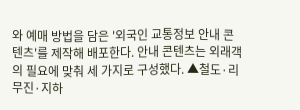와 예매 방법을 담은 '외국인 교통정보 안내 콘텐츠'를 제작해 배포한다. 안내 콘텐츠는 외래객의 필요에 맞춰 세 가지로 구성했다. ▲철도·리무진·지하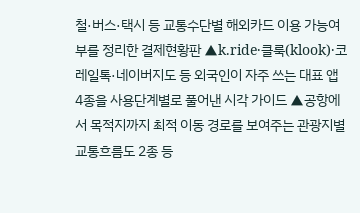철·버스·택시 등 교통수단별 해외카드 이용 가능여부를 정리한 결제현황판 ▲k.ride·클룩(klook)·코레일톡·네이버지도 등 외국인이 자주 쓰는 대표 앱 4종을 사용단계별로 풀어낸 시각 가이드 ▲공항에서 목적지까지 최적 이동 경로를 보여주는 관광지별 교통흐름도 2종 등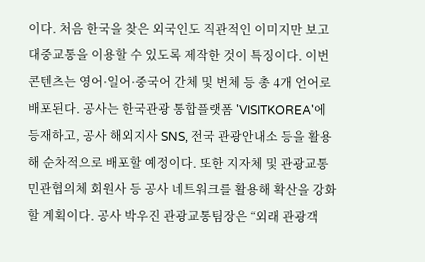이다. 처음 한국을 찾은 외국인도 직관적인 이미지만 보고 대중교통을 이용할 수 있도록 제작한 것이 특징이다. 이번 콘텐츠는 영어·일어·중국어 간체 및 번체 등 총 4개 언어로 배포된다. 공사는 한국관광 통합플랫폼 'VISITKOREA'에 등재하고, 공사 해외지사 SNS, 전국 관광안내소 등을 활용해 순차적으로 배포할 예정이다. 또한 지자체 및 관광교통 민관협의체 회원사 등 공사 네트워크를 활용해 확산을 강화할 계획이다. 공사 박우진 관광교통팀장은 “외래 관광객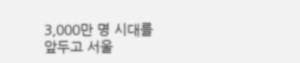3,000만 명 시대를 앞두고 서울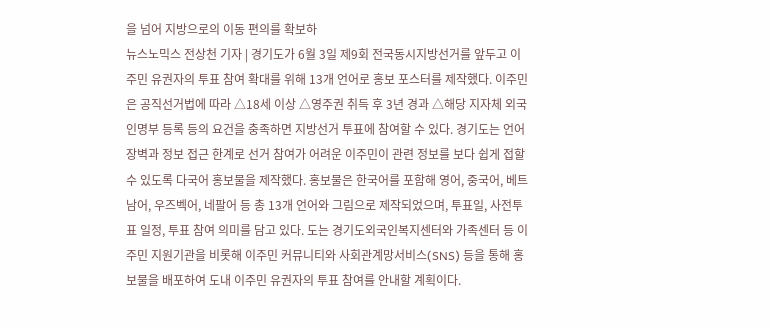을 넘어 지방으로의 이동 편의를 확보하
뉴스노믹스 전상천 기자 | 경기도가 6월 3일 제9회 전국동시지방선거를 앞두고 이주민 유권자의 투표 참여 확대를 위해 13개 언어로 홍보 포스터를 제작했다. 이주민은 공직선거법에 따라 △18세 이상 △영주권 취득 후 3년 경과 △해당 지자체 외국인명부 등록 등의 요건을 충족하면 지방선거 투표에 참여할 수 있다. 경기도는 언어장벽과 정보 접근 한계로 선거 참여가 어려운 이주민이 관련 정보를 보다 쉽게 접할 수 있도록 다국어 홍보물을 제작했다. 홍보물은 한국어를 포함해 영어, 중국어, 베트남어, 우즈벡어, 네팔어 등 총 13개 언어와 그림으로 제작되었으며, 투표일, 사전투표 일정, 투표 참여 의미를 담고 있다. 도는 경기도외국인복지센터와 가족센터 등 이주민 지원기관을 비롯해 이주민 커뮤니티와 사회관계망서비스(SNS) 등을 통해 홍보물을 배포하여 도내 이주민 유권자의 투표 참여를 안내할 계획이다.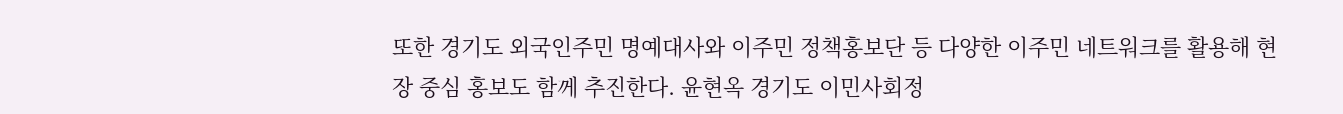또한 경기도 외국인주민 명예대사와 이주민 정책홍보단 등 다양한 이주민 네트워크를 활용해 현장 중심 홍보도 함께 추진한다. 윤현옥 경기도 이민사회정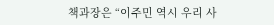책과장은 “이주민 역시 우리 사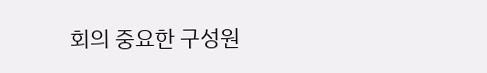회의 중요한 구성원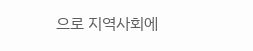으로 지역사회에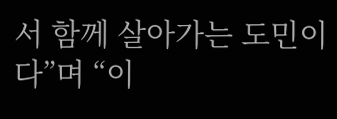서 함께 살아가는 도민이다”며 “이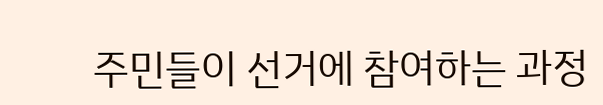주민들이 선거에 참여하는 과정